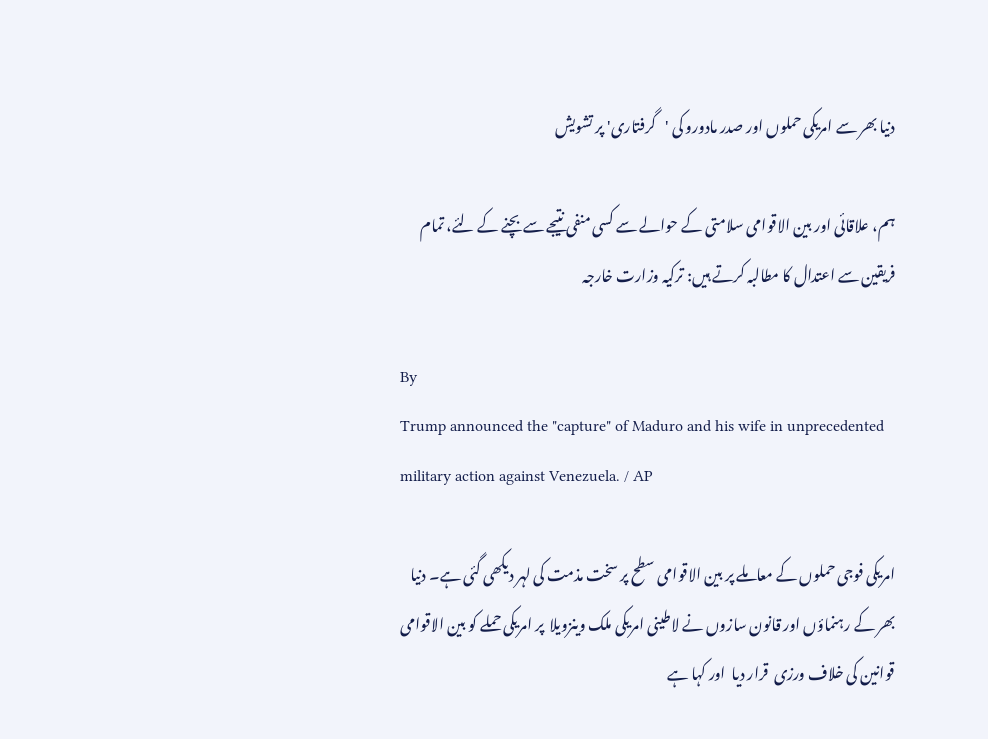دنیا بھر سے امریکی حملوں اور صدر مادورو کی 'گرفتاری' پر تشویش

ہم، علاقائی اور بین الاقوامی سلامتی کے حوالے سے کسی منفی نتیجے سے بچنے کے لئے، تمام فریقین سے اعتدال کا مطالبہ کرتے ہیں: ترکیہ وزارت خارجہ

By
Trump announced the "capture" of Maduro and his wife in unprecedented military action against Venezuela. / AP

امریکی فوجی حملوں کے معاملے پر بین الاقوامی سطح پر سخت مذمت کی لہر دیکھی گئی ہے۔ دنیا بھر کے رہنماؤں اور قانون سازوں نے لاطینی امریکی ملک وینزویلا  پر امریکی حملے کو بین الاقوامی قوانین کی خلاف ورزی  قرار دیا  اور کہا ہے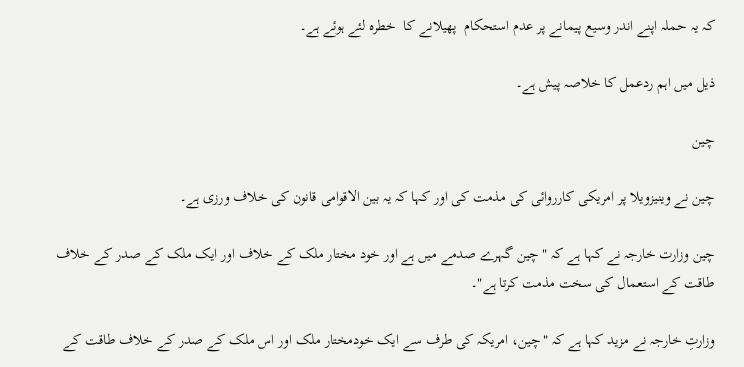کہ یہ حملہ اپنے اندر وسیع پیمانے پر عدم استحکام  پھیلانے کا  خطرہ لئے ہوئے ہے۔

ذیل میں اہم ردعمل کا خلاصہ پیش ہے۔

چین

چین نے وینیزویلا پر امریکی کارروائی کی مذمت کی اور کہا کہ یہ بین الاقوامی قانون کی خلاف ورزی ہے۔

چین وزارت خارجہ نے کہا ہے کہ "چین گہرے صدمے میں ہے اور خود مختار ملک کے خلاف اور ایک ملک کے صدر کے خلاف طاقت کے استعمال کی سخت مذمت کرتا ہے"۔

وزارتِ خارجہ نے مزید کہا ہے کہ "چین، امریکہ کی طرف سے ایک خودمختار ملک اور اس ملک کے صدر کے خلاف طاقت کے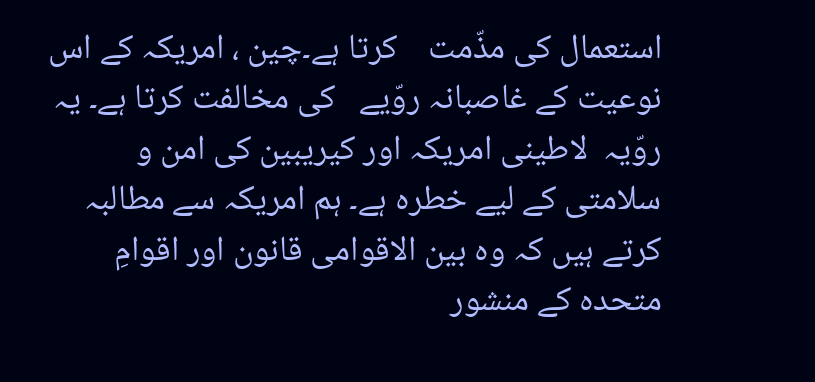استعمال کی مذّمت    کرتا ہے۔چین ، امریکہ کے اس نوعیت کے غاصبانہ روّیے   کی مخالفت کرتا ہے۔ یہ روّیہ  لاطینی امریکہ اور کیریبین کی امن و سلامتی کے لیے خطرہ ہے۔ ہم امریکہ سے مطالبہ کرتے ہیں کہ وہ بین الاقوامی قانون اور اقوامِ متحدہ کے منشور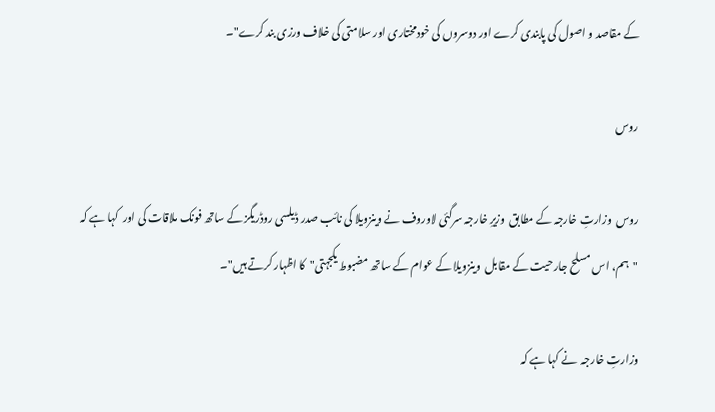کے مقاصد و اصول کی پابندی کرے اور دوسروں کی خودمختاری اور سلامتی کی خلاف ورزی بند کرے"۔

روس

روس  وزارتِ خارجہ کے مطابق  وزیرِ خارجہ سرگئی لاوروف نے وینزویلا کی نائب صدر ڈیلسی روڈریگز کے ساتھ فونک ملاقات کی اور  کہا ہے کہ "ہم، اس مسلح جارحیت کے مقابل  وینزویلا کے عوام کے ساتھ مضبوط یکجہتی"  کا اظہار کرتے ہیں"۔

وزارتِ خارجہ  نے کہا ہے کہ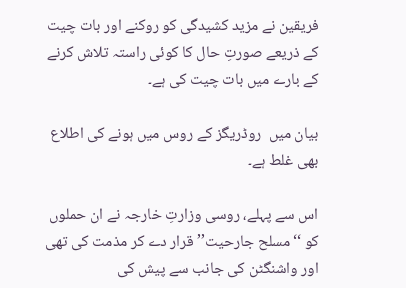فریقین نے مزید کشیدگی کو روکنے اور بات چیت کے ذریعے صورتِ حال کا کوئی راستہ تلاش کرنے کے بارے میں بات چیت کی ہے۔

بیان میں  روڈریگز کے روس میں ہونے کی اطلاع  بھی غلط ہے۔

اس سے پہلے، روسی وزارتِ خارجہ نے ان حملوں کو ‘‘مسلح جارحیت’’ قرار دے کر مذمت کی تھی اور واشنگٹن کی جانب سے پیش کی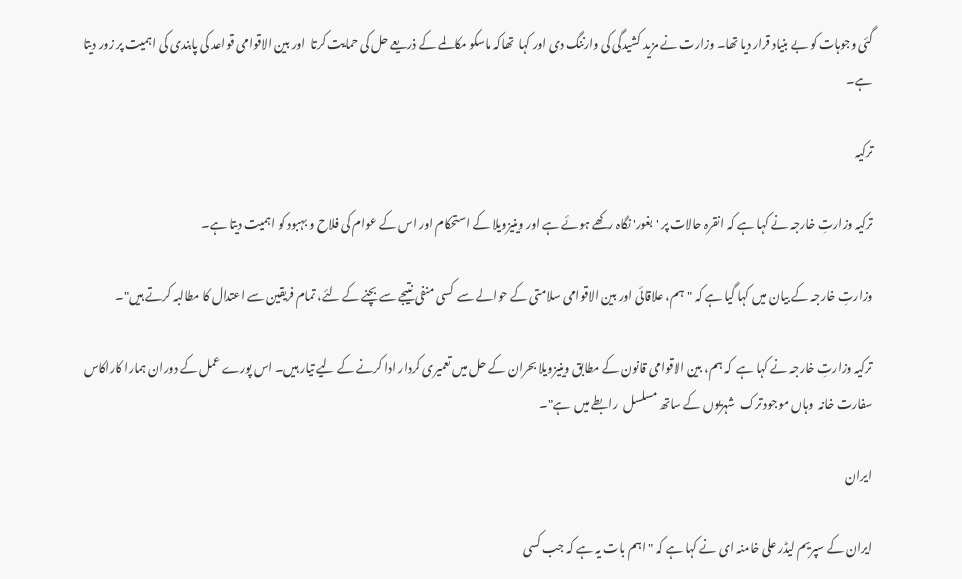گئی وجوہات کو بے بنیاد قرار دیا تھا۔ وزارت نے مزید کشیدگی کی وارننگ دی اور کہا  تھاکہ ماسکو مکالمے کے ذریعے حل کی حمایت کرتا  اور بین الاقوامی قواعد کی پابندی کی اہمیت پر زور دیتا ہے۔

ترکیہ

ترکیہ وزارتِ خارجہ نے کہا ہے کہ انقرہ حالات پر 'بغور' نگاہ رکھے ہوئے ہے اور وینیزویلا کے استحکام اور اس کے عوام کی فلاح و بہبود کو اہمیت دیتا ہے۔

وزارتِ خارجہ کے بیان میں کہا گیا ہے کہ "ہم، علاقائی اور بین الاقوامی سلامتی کے حوالے سے  کسی منفی نتیجے سے بچنے کے لئے، تمام فریقین سے اعتدال کا مطالبہ کرتے ہیں"۔

ترکیہ وزارتِ خارجہ نے کہا ہے  کہ ہم، بین الاقوامی قانون کے مطابق وینیزویلا بحران کے حل میں تعمیری کردار ادا کرنے کے لیے تیار ہیں۔ اس پورے عمل کے دوران ہمارا کاراکاس سفارت خانہ  وہاں موجود ترک  شہریوں کے ساتھ مسلسل  رابطے میں  ہے"۔

ایران

ایران کے سپریم لیڈر علی خامنہ ای نے کہا ہے کہ "اہم بات یہ ہے کہ جب کسی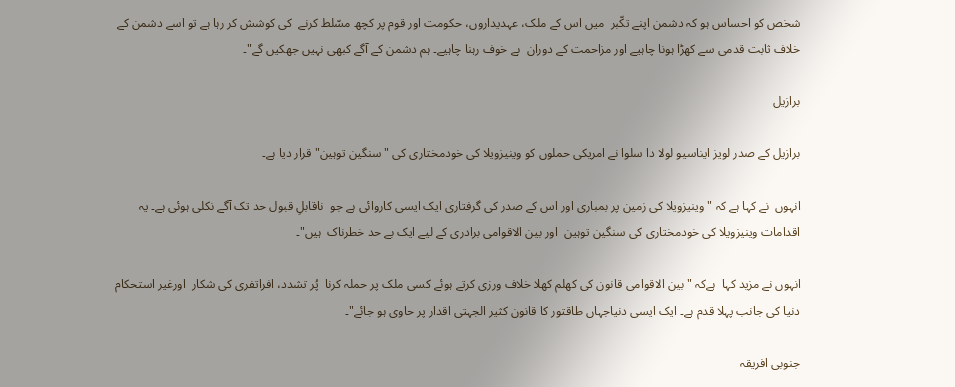شخص کو احساس ہو کہ دشمن اپنے تکّبر  میں اس کے ملک، عہدیداروں، حکومت اور قوم پر کچھ مسّلط کرنے  کی کوشش کر رہا ہے تو اسے دشمن کے خلاف ثابت قدمی سے کھڑا ہونا چاہیے اور مزاحمت کے دوران  بے خوف رہنا چاہیے۔ ہم دشمن کے آگے کبھی نہیں جھکیں گے"۔

برازیل

برازیل کے صدر لویز ایناسیو لولا دا سلوا نے امریکی حملوں کو وینیزویلا کی خودمختاری کی "سنگین توہین" قرار دیا ہے۔

انہوں  نے کہا ہے کہ "وینیزویلا کی زمین پر بمباری اور اس کے صدر کی گرفتاری ایک ایسی کاروائی ہے جو  ناقابلِ قبول حد تک آگے نکلی ہوئی ہے۔ یہ اقدامات وینیزویلا کی خودمختاری کی سنگین توہین  اور بین الاقوامی برادری کے لیے ایک بے حد خطرناک  ہیں"۔

انہوں نے مزید کہا  ہےکہ "بین الاقوامی قانون کی کھلم کھلا خلاف ورزی کرتے ہوئے کسی ملک پر حملہ کرنا  پُر تشدد، افراتفری کی شکار  اورغیر استحکام دنیا کی جانب پہلا قدم ہے۔ ایک ایسی دنیاجہاں طاقتور کا قانون کثیر الجہتی اقدار پر حاوی ہو جائے"۔

جنوبی افریقہ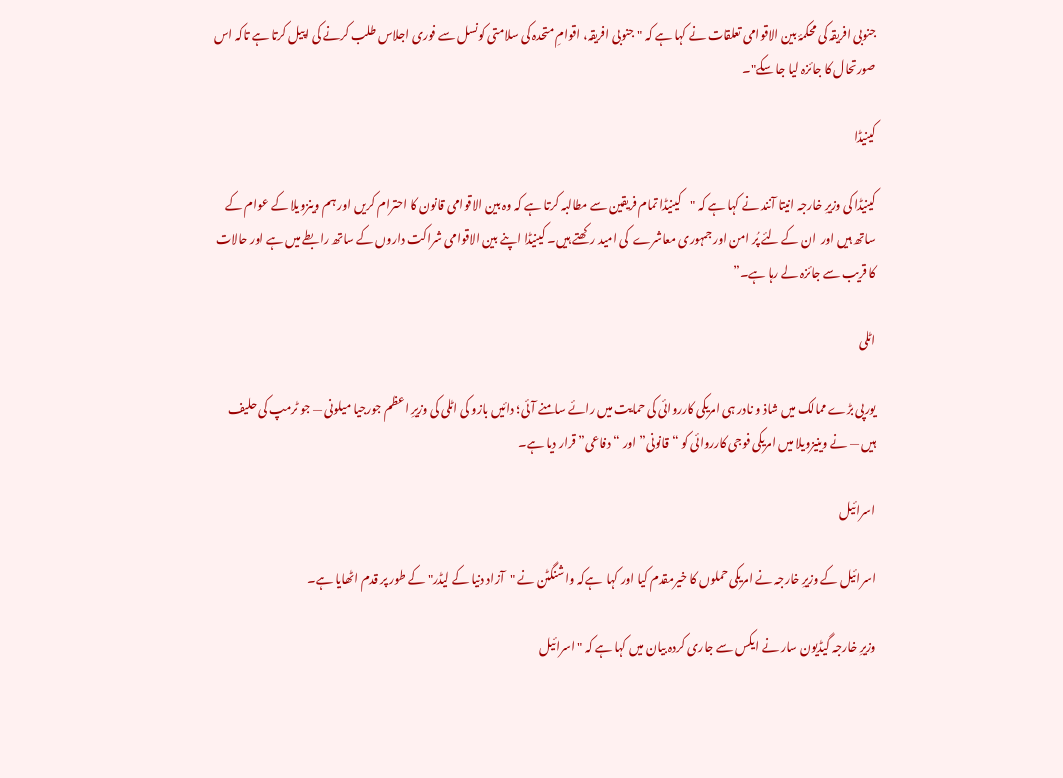جنوبی افریقہ کی محکمۂ بین الاقوامی تعلقات نے کہا ہے کہ "جنوبی افریقہ، اقوامِ متحدہ کی سلامتی کونسل سے فوری اجلاس طلب کرنے کی اپیل کرتا ہے تاکہ اس صورتحال کا جائزہ لیا جا سکے"۔

کینیڈا

کینیڈا کی وزیرِ خارجہ انیتا آنند نے کہا ہے کہ "کینیڈا تمام فریقین سے مطالبہ کرتا ہے کہ وہ بین الاقوامی قانون کا احترام کریں اور ہم وینزویلا کے عوام کے ساتھ ہیں اور  ان کے لئے پُر امن اور جمہوری معاشرے  کی امید رکھتے ہیں۔ کینیڈا اپنے بین الاقوامی شراکت داروں کے ساتھ رابطے میں ہے اور حالات کا قریب سے جائزہ لے رہا ہے۔”

اٹلی

یورپی بڑے ممالک میں شاذ و نادر ہی امریکی کارروائی کی حمایت میں رائے سامنے آئی؛ دائیں بازو کی اٹلی کی وزیرِ اعظم جورجیا میلونی — جو ٹرمپ کی حلیف ہیں — نے وینیزویلا میں امریکی فوجی کارروائی کو “قانونی” اور “دفاعی” قرار دیا ہے۔

اسرائیل

اسرائیل کے وزیرِ خارجہ نے امریکی حملوں کا خیرمقدم کیا اور کہا  ہےکہ واشنگٹن نے "آزاد دنیا کے لیڈر" کے طور پر قدم اٹھایا ہے۔

وزیرِ خارجہ گیڈیون سار نے ایکس سے جاری کردہ بیان میں کہا ہے کہ "اسرائیل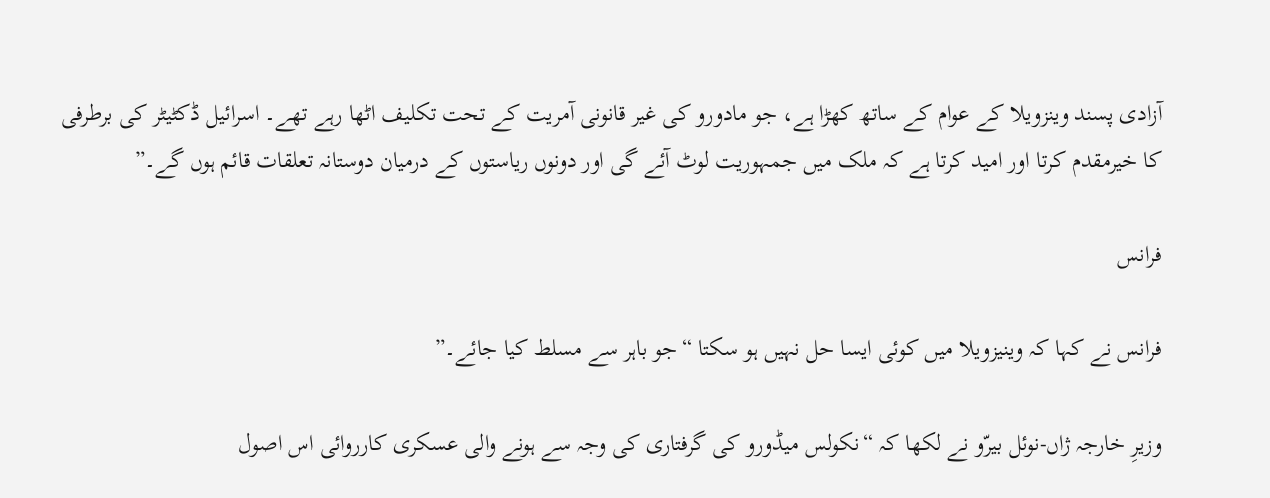آزادی پسند وینزویلا کے عوام کے ساتھ کھڑا ہے، جو مادورو کی غیر قانونی آمریت کے تحت تکلیف اٹھا رہے تھے۔ اسرائیل ڈکٹیٹر کی برطرفی کا خیرمقدم کرتا اور امید کرتا ہے کہ ملک میں جمہوریت لوٹ آئے گی اور دونوں ریاستوں کے درمیان دوستانہ تعلقات قائم ہوں گے۔”

فرانس

فرانس نے کہا کہ وینیزویلا میں کوئی ایسا حل نہیں ہو سکتا “جو باہر سے مسلط کیا جائے۔”

وزیرِ خارجہ ژاں-نوئل بیرّو نے لکھا کہ “نکولس میڈورو کی گرفتاری کی وجہ سے ہونے والی عسکری کارروائی اس اصول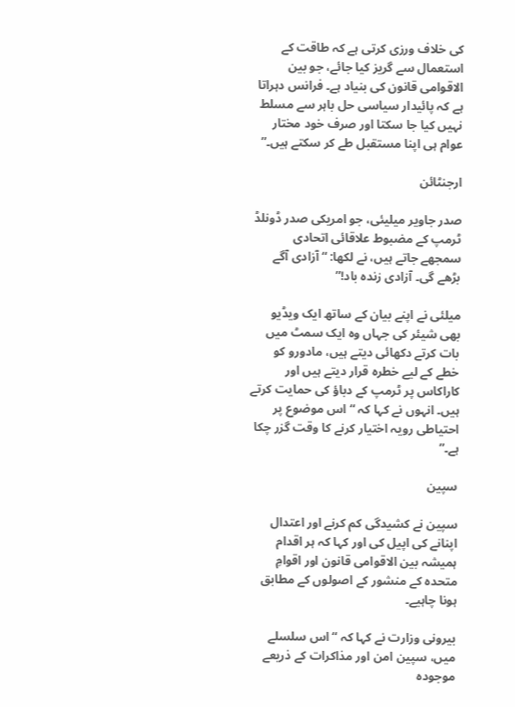کی خلاف ورزی کرتی ہے کہ طاقت کے استعمال سے گریز کیا جائے، جو بین الاقوامی قانون کی بنیاد ہے۔ فرانس دہراتا ہے کہ پائیدار سیاسی حل باہر سے مسلط نہیں کیا جا سکتا اور صرف خود مختار عوام ہی اپنا مستقبل طے کر سکتے ہیں۔”

ارجنٹائن

صدر جاویر میلیئی، جو امریکی صدر ڈونلڈ ٹرمپ کے مضبوط علاقائی اتحادی سمجھے جاتے ہیں، نے لکھا: “آزادی آگے بڑھے گی۔ آزادی زندہ باد!”

میلئی نے اپنے بیان کے ساتھ ایک ویڈیو بھی شیئر کی جہاں وہ ایک سمٹ میں بات کرتے دکھائی دیتے ہیں، مادورو کو خطے کے لیے خطرہ قرار دیتے ہیں اور کاراکاس پر ٹرمپ کے دباؤ کی حمایت کرتے ہیں۔ انہوں نے کہا کہ “اس موضوع پر احتیاطی رویہ اختیار کرنے کا وقت گزر چکا ہے۔”

سپین

سپین نے کشیدگی کم کرنے اور اعتدال اپنانے کی اپیل کی اور کہا کہ ہر اقدام ہمیشہ بین الاقوامی قانون اور اقوامِ متحدہ کے منشور کے اصولوں کے مطابق ہونا چاہیے۔

بیرونی وزارت نے کہا کہ “اس سلسلے میں، سپین امن اور مذاکرات کے ذریعے موجودہ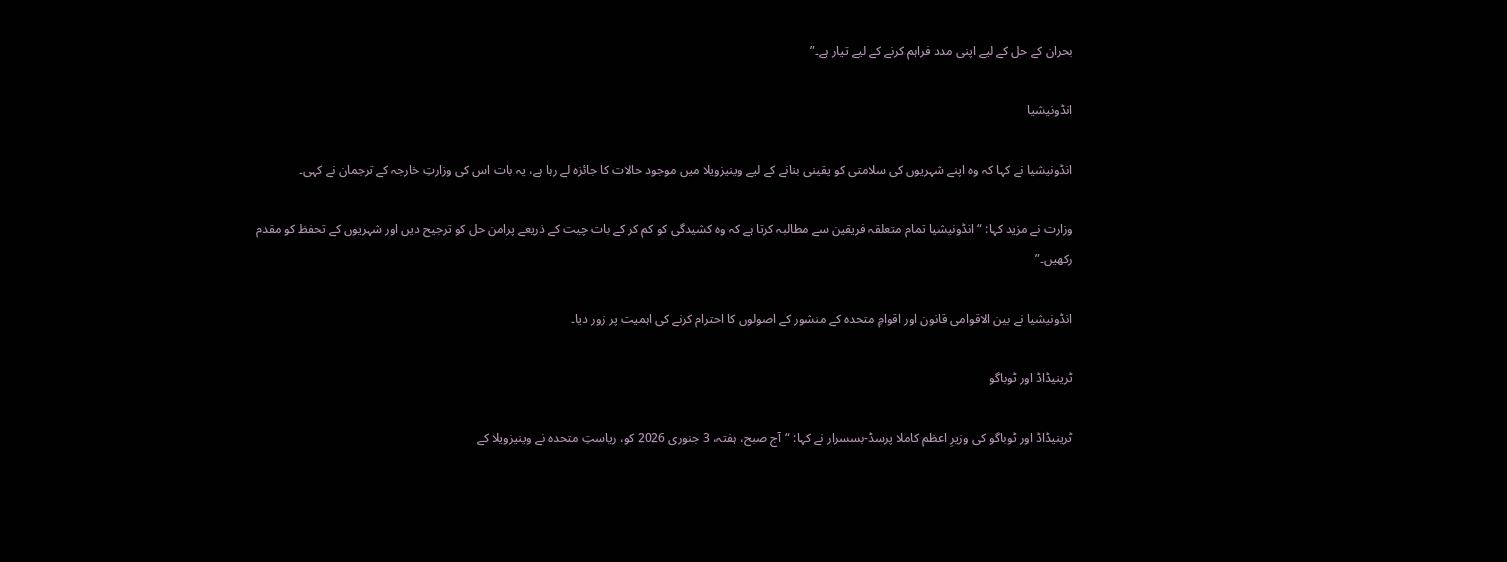بحران کے حل کے لیے اپنی مدد فراہم کرنے کے لیے تیار ہے۔”

انڈونیشیا

انڈونیشیا نے کہا کہ وہ اپنے شہریوں کی سلامتی کو یقینی بنانے کے لیے وینیزویلا میں موجود حالات کا جائزہ لے رہا ہے، یہ بات اس کی وزارتِ خارجہ کے ترجمان نے کہی۔

وزارت نے مزید کہا: “انڈونیشیا تمام متعلقہ فریقین سے مطالبہ کرتا ہے کہ وہ کشیدگی کو کم کر کے بات چیت کے ذریعے پرامن حل کو ترجیح دیں اور شہریوں کے تحفظ کو مقدم رکھیں۔”

انڈونیشیا نے بین الاقوامی قانون اور اقوامِ متحدہ کے منشور کے اصولوں کا احترام کرنے کی اہمیت پر زور دیا۔

ٹرینیڈاڈ اور ٹوباگو

ٹرینیڈاڈ اور ٹوباگو کی وزیرِ اعظم کاملا پرسڈ-بسسرار نے کہا: “آج صبح، ہفتہ، 3 جنوری 2026 کو، ریاستِ متحدہ نے وینیزویلا کے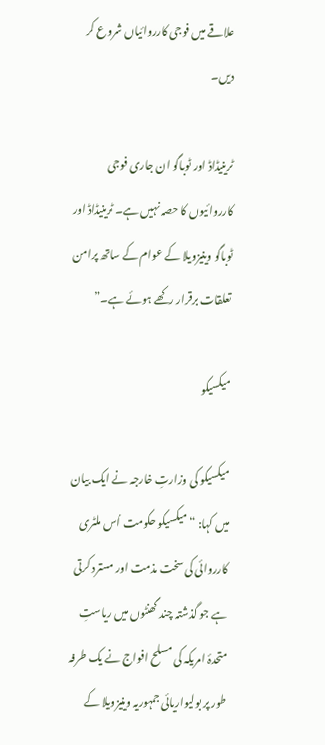علاقے میں فوجی کارروائیاں شروع کر دیں۔

ٹرینیڈاڈ اور ٹوباگو ان جاری فوجی کارروائیوں کا حصہ نہیں ہے۔ ٹرینیڈاڈ اور ٹوباگو وینیزویلا کے عوام کے ساتھ پرامن تعلقات برقرار رکھے ہوئے ہے۔”

میکسیکو

میکسیکو کی وزارتِ خارجہ نے ایک بیان میں کہا: “میکسیکو حکومت اُس ملٹری کارروائی کی سخت مذمت اور مسترد کرتی ہے جو گذشتہ چند گھنٹوں میں ریاستِ متحدۂ امریکہ کی مسلح افواج نے یک طرفہ طور پر بولیواریائی جمہوریہ وینیزویلا کے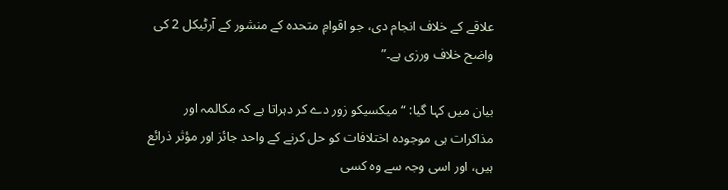علاقے کے خلاف انجام دی، جو اقوامِ متحدہ کے منشور کے آرٹیکل 2 کی واضح خلاف ورزی ہے۔”

بیان میں کہا گیا: “میکسیکو زور دے کر دہراتا ہے کہ مکالمہ اور مذاکرات ہی موجودہ اختلافات کو حل کرنے کے واحد جائز اور مؤثر ذرائع ہیں، اور اسی وجہ سے وہ کسی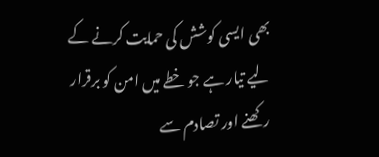بھی ایسی کوشش کی حمایت کرنے کے لیے تیار ہے جو خطے میں امن کو برقرار رکھنے اور تصادم سے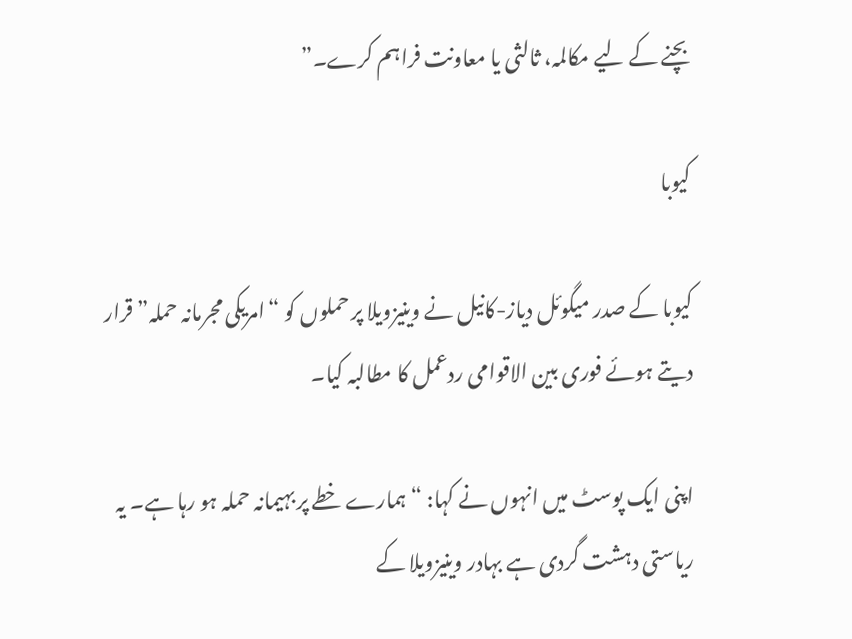بچنے کے لیے مکالمہ، ثالثی یا معاونت فراہم کرے۔”

کیوبا

کیوبا کے صدر میگوئل دیاز-کانیل نے وینیزویلا پر حملوں کو “امریکی مجرمانہ حملہ” قرار دیتے ہوئے فوری بین الاقوامی ردعمل کا مطالبہ کیا۔

اپنی ایک پوسٹ میں انہوں نے کہا: “ہمارے خطے پر بہیمانہ حملہ ہو رہا ہے۔ یہ ریاستی دہشت گردی ہے بہادر وینیزویلا کے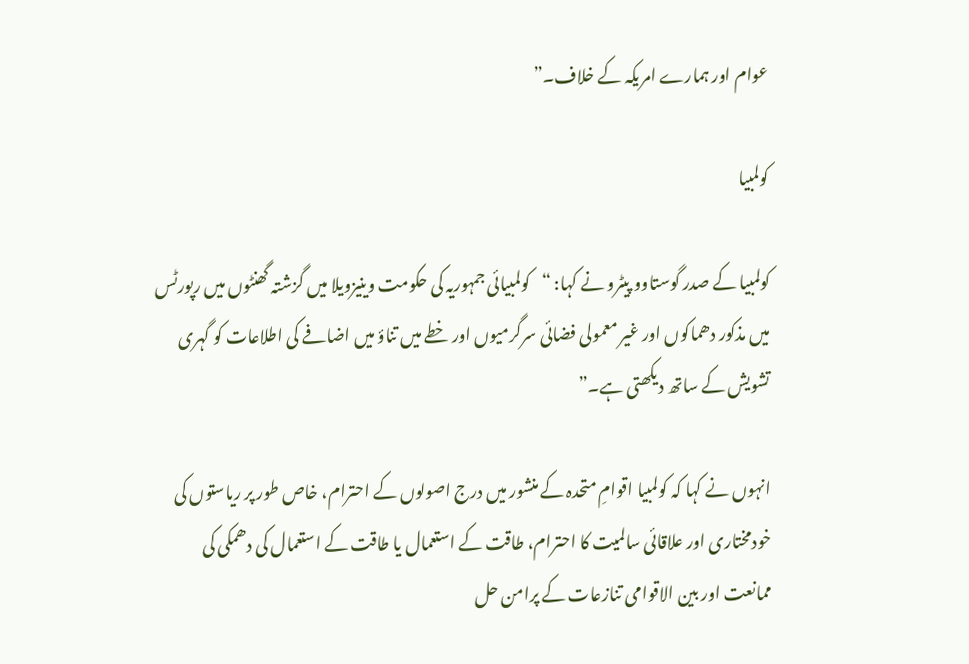عوام اور ہمارے امریکہ کے خلاف۔”

کولمبیا

کولمبیا کے صدر گوستاوو پیٹرو نے کہا: “کولمبیائی جمہوریہ کی حکومت وینیزویلا میں گزشتہ گھنٹوں میں رپورٹس میں مذکور دھماکوں اور غیر معمولی فضائی سرگرمیوں اور خطے میں تناؤ میں اضافے کی اطلاعات کو گہری تشویش کے ساتھ دیکھتی ہے۔”

انہوں نے کہا کہ کولمبیا اقوامِ متحدہ کے منشور میں درج اصولوں کے احترام، خاص طور پر ریاستوں کی خودمختاری اور علاقائی سالمیت کا احترام، طاقت کے استعمال یا طاقت کے استعمال کی دھمکی کی ممانعت اور بین الاقوامی تنازعات کے پرامن حل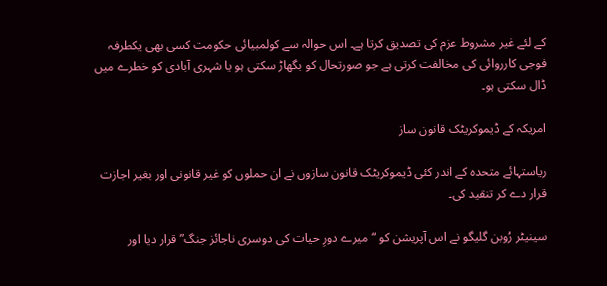کے لئے غیر مشروط عزم کی تصدیق کرتا ہے۔ اس حوالہ سے کولمبیائی حکومت کسی بھی یکطرفہ فوجی کارروائی کی مخالفت کرتی ہے جو صورتحال کو بگھاڑ سکتی ہو یا شہری آبادی کو خطرے میں ڈال سکتی ہو۔

امریکہ کے ڈیموکریٹک قانون ساز

ریاستہائے متحدہ کے اندر کئی ڈیموکریٹک قانون سازوں نے ان حملوں کو غیر قانونی اور بغیر اجازت قرار دے کر تنقید کی۔

سینیٹر رُوبن گلیگو نے اس آپریشن کو “میرے دورِ حیات کی دوسری ناجائز جنگ” قرار دیا اور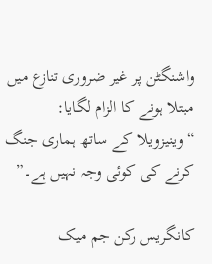واشنگٹن پر غیر ضروری تنازع میں مبتلا ہونے کا الزام لگایا: “وینیزویلا کے ساتھ ہماری جنگ کرنے کی کوئی وجہ نہیں ہے۔”

کانگریس رکن جم میک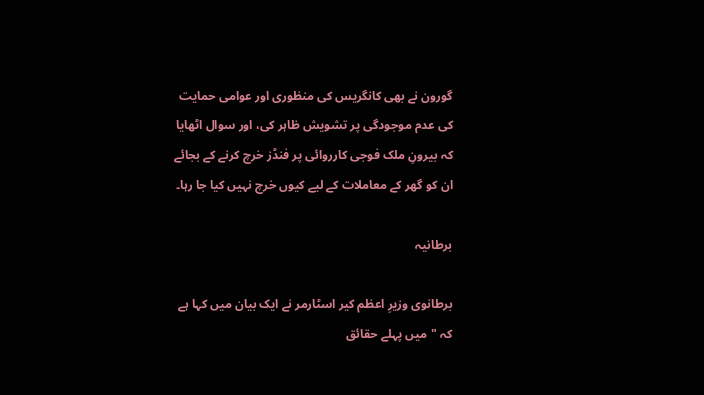گورون نے بھی کانگریس کی منظوری اور عوامی حمایت کی عدم موجودگی پر تشویش ظاہر کی، اور سوال اٹھایا کہ بیرونِ ملک فوجی کارروائی پر فنڈز خرچ کرنے کے بجائے ان کو گھر کے معاملات کے لیے کیوں خرچ نہیں کیا جا رہا۔

برطانیہ

برطانوی وزیرِ اعظم کیر اسٹارمر نے ایک بیان میں کہا ہے کہ "میں پہلے حقائق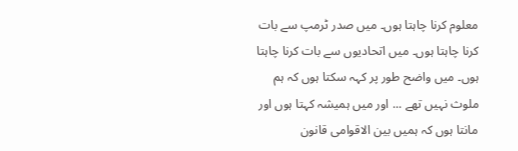معلوم کرنا چاہتا ہوں۔ میں صدر ٹرمپ سے بات کرنا چاہتا ہوں۔ میں اتحادیوں سے بات کرنا چاہتا ہوں۔ میں واضح طور پر کہہ سکتا ہوں کہ ہم ملوث نہیں تھے ... اور میں ہمیشہ کہتا ہوں اور مانتا ہوں کہ ہمیں بین الاقوامی قانون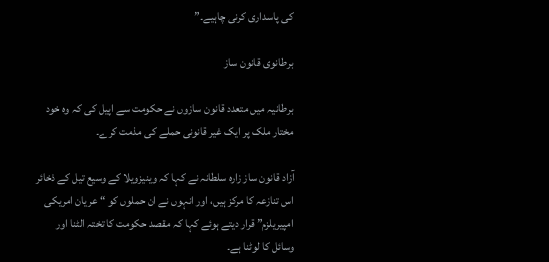کی پاسداری کرنی چاہیے۔”

برطانوی قانون ساز

برطانیہ میں متعدد قانون سازوں نے حکومت سے اپیل کی کہ وہ خود مختار ملک پر ایک غیر قانونی حملے کی مذمت کرے۔

آزاد قانون ساز زارہ سلطانہ نے کہا کہ وینیزویلا کے وسیع تیل کے ذخائر اس تنازعہ کا مرکز ہیں، اور انہوں نے ان حملوں کو “عریان امریکی امپیریلزم” قرار دیتے ہوئے کہا کہ مقصد حکومت کا تختہ الٹنا اور وسائل کا لوٹنا ہے۔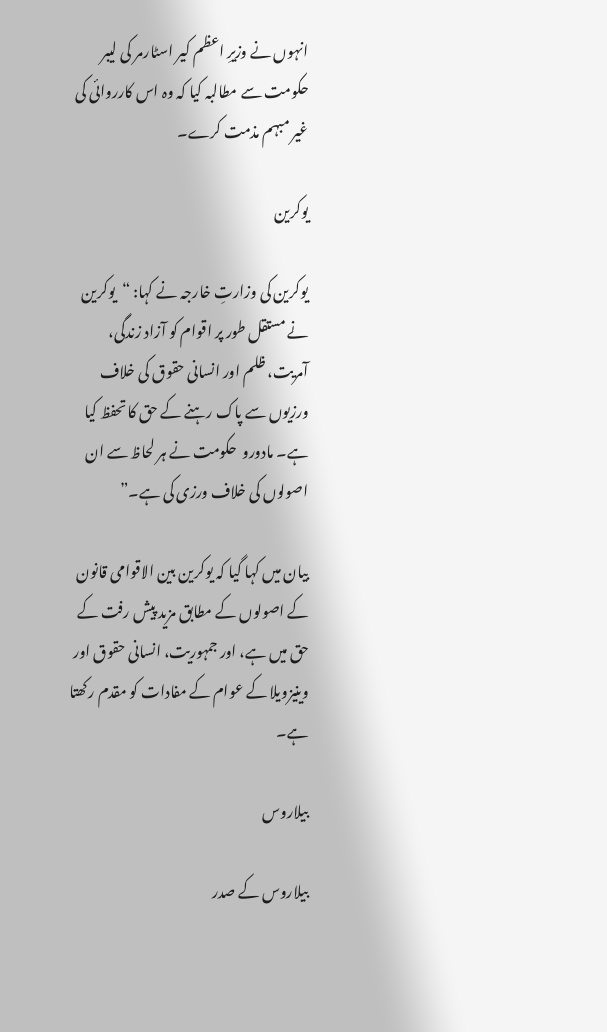انہوں نے وزیرِ اعظم کیر اسٹارمر کی لیبر حکومت سے مطالبہ کیا کہ وہ اس کارروائی کی غیر مبہم مذمت کرے۔

یوکرین

یوکرین کی وزارتِ خارجہ نے کہا: “یوکرین نے مستقل طور پر اقوام کو آزاد زندگی، آمریت، ظلم اور انسانی حقوق کی خلاف ورزیوں سے پاک رہنے کے حق کا تحفظ کیا ہے۔ مادورو  حکومت نے ہر لحاظ سے ان اصولوں کی خلاف ورزی کی ہے۔”

بیان میں کہا گیا کہ یوکرین بین الاقوامی قانون کے اصولوں کے مطابق مزید پیش رفت کے حق میں ہے، اور جمہوریت، انسانی حقوق اور وینیزویلا کے عوام کے مفادات کو مقدم رکھتا ہے۔

بیلاروس

بیلاروس کے صدر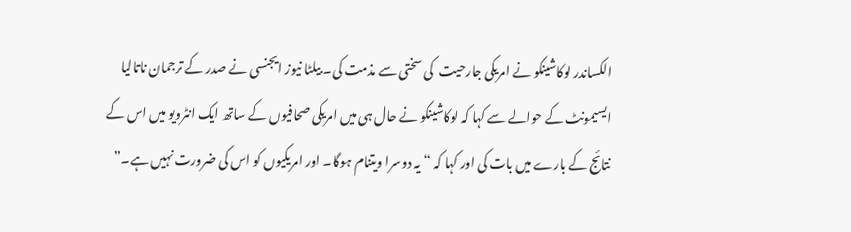الکساندر لوکاشینکو نے امریکی جارحیت  کی سختی سے مذمت کی۔ بیلٹا نیوز ایجنسی نے صدر کے ترجمان ناتالیا ایسیمونٹ کے حوالے سے کہا کہ لوکاشینکو نے حال ہی میں امریکی صحافیوں کے ساتھ ایک انٹرویو میں اس کے نتائج کے بارے میں بات کی اور کہا کہ “یہ دوسرا ویتنام ہوگا۔ اور امریکیوں کو اس کی ضرورت نہیں ہے۔”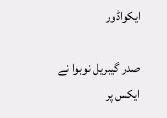ایکواڈور

صدر گیبریل نوبوا نے ایکس پر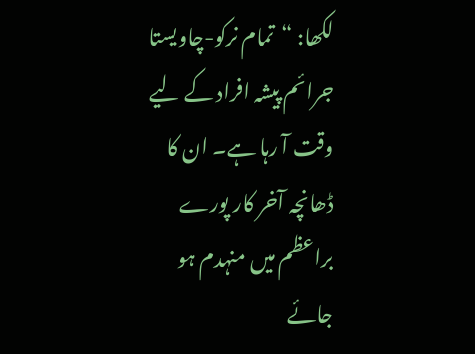لکھا: “تمام نرکو-چاویستا جرائم پیشہ افراد کے لیے وقت آ رہا ہے۔ ان کا ڈھانچہ آخر کار پورے براعظم میں منہدم ہو جائے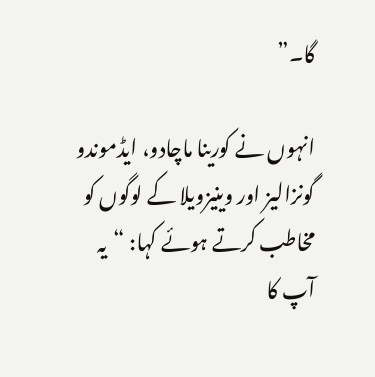گا۔”

انہوں نے کورینا ماچادو، ایڈموندو گونزالیز اور وینیزویلا کے لوگوں کو مخاطب کرتے ہوئے کہا: “یہ آپ کا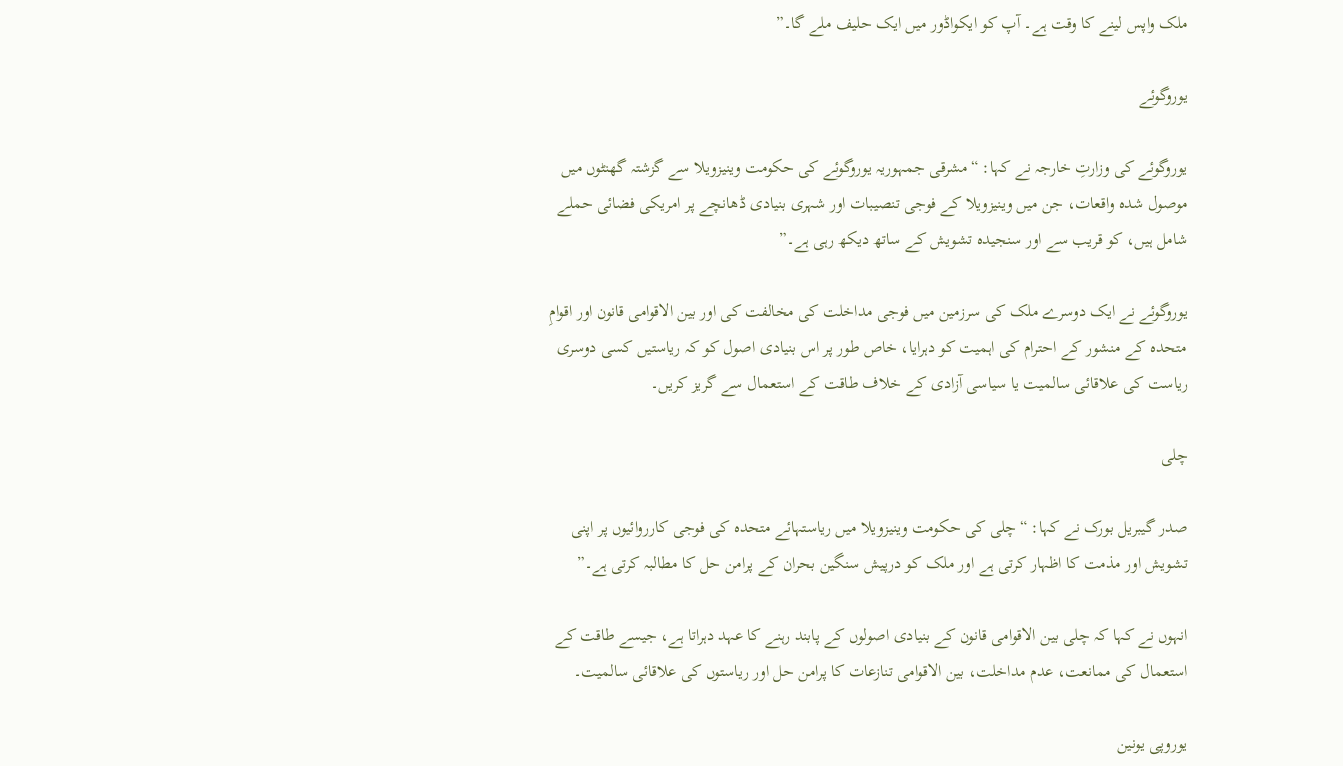ملک واپس لینے کا وقت ہے۔ آپ کو ایکواڈور میں ایک حلیف ملے گا۔”

یوروگوئے

یوروگوئے کی وزارتِ خارجہ نے کہا: “مشرقی جمہوریہ یوروگوئے کی حکومت وینیزویلا سے گزشتہ گھنٹوں میں موصول شدہ واقعات، جن میں وینیزویلا کے فوجی تنصیبات اور شہری بنیادی ڈھانچے پر امریکی فضائی حملے شامل ہیں، کو قریب سے اور سنجیدہ تشویش کے ساتھ دیکھ رہی ہے۔”

یوروگوئے نے ایک دوسرے ملک کی سرزمین میں فوجی مداخلت کی مخالفت کی اور بین الاقوامی قانون اور اقوامِ متحدہ کے منشور کے احترام کی اہمیت کو دہرایا، خاص طور پر اس بنیادی اصول کو کہ ریاستیں کسی دوسری ریاست کی علاقائی سالمیت یا سیاسی آزادی کے خلاف طاقت کے استعمال سے گریز کریں۔

چلی

صدر گیبریل بورک نے کہا: “چلی کی حکومت وینیزویلا میں ریاستہائے متحدہ کی فوجی کارروائیوں پر اپنی تشویش اور مذمت کا اظہار کرتی ہے اور ملک کو درپیش سنگین بحران کے پرامن حل کا مطالبہ کرتی ہے۔”

انہوں نے کہا کہ چلی بین الاقوامی قانون کے بنیادی اصولوں کے پابند رہنے کا عہد دہراتا ہے، جیسے طاقت کے استعمال کی ممانعت، عدم مداخلت، بین الاقوامی تنازعات کا پرامن حل اور ریاستوں کی علاقائی سالمیت۔

یوروپی یونین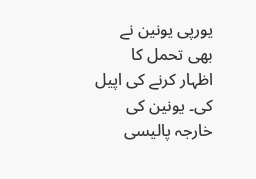یورپی یونین نے بھی تحمل کا اظہار کرنے کی اپیل کی۔ یونین کی خارجہ پالیسی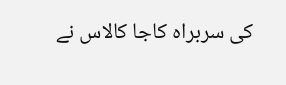کی سربراہ کاجا کالاس نے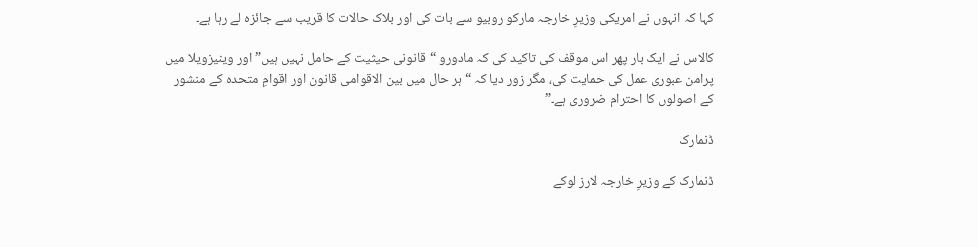کہا کہ انہوں نے امریکی وزیرِ خارجہ مارکو روبیو سے بات کی اور بلاک حالات کا قریب سے جائزہ لے رہا ہے۔

کالاس نے ایک بار پھر اس موقف کی تاکید کی کہ مادورو “قانونی حیثیت کے حامل نہیں ہیں” اور وینیزویلا میں پرامن عبوری عمل کی حمایت کی، مگر زور دیا کہ “ہر حال میں بین الاقوامی قانون اور اقوامِ متحدہ کے منشور کے اصولوں کا احترام ضروری ہے۔”

ڈنمارک

ڈنمارک کے وزیرِ خارجہ لارز لوکے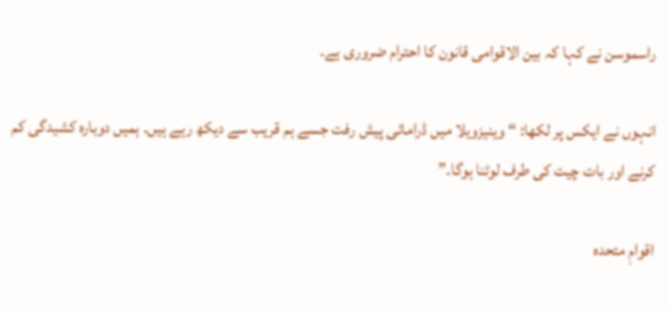راسموسن نے کہا کہ بین الاقوامی قانون کا احترام ضروری ہے۔

انہوں نے ایکس پر لکھا: “وینیزویلا میں ڈرامائی پیش رفت جسے ہم قریب سے دیکھ رہے ہیں۔ ہمیں دوبارہ کشیدگی کم کرنے اور بات چیت کی طرف لوٹنا ہوگا۔”

اقوامِ متحدہ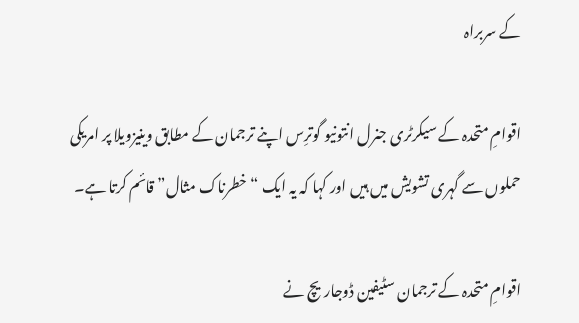کے سربراہ

اقوامِ متحدہ کے سیکرٹری جنرل انتونیو گوترِس اپنے ترجمان کے مطابق وینیزویلا پر امریکی حملوں سے گہری تشویش میں ہیں اور کہا کہ یہ ایک “خطرناک مثال” قائم کرتا ہے۔

اقوامِ متحدہ کے ترجمان سٹیفین ڈوجاریچ نے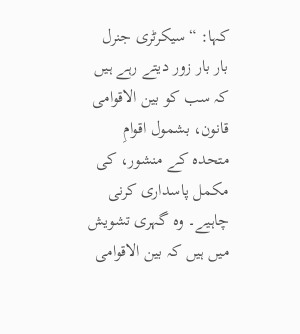کہا: “سیکرٹری جنرل بار بار زور دیتے رہے ہیں کہ سب کو بین الاقوامی قانون، بشمول اقوامِ متحدہ کے منشور، کی مکمل پاسداری کرنی چاہیے۔ وہ گہری تشویش میں ہیں کہ بین الاقوامی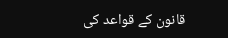قانون کے قواعد کی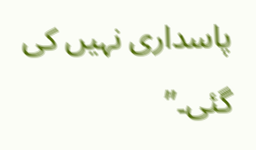پاسداری نہیں کی گئی۔”